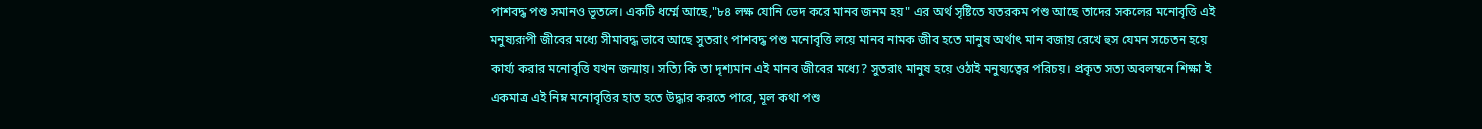পাশবদ্ধ পশু সমানও ভূতলে। একটি ধর্ম্মে আছে,"৮৪ লক্ষ যোনি ভেদ করে মানব জনম হয়" এর অর্থ সৃষ্টিতে যতরকম পশু আছে তাদের সকলের মনোবৃত্তি এই মনুষ্যরূপী জীবের মধ্যে সীমাবদ্ধ ভাবে আছে সুতরাং পাশবদ্ধ পশু মনোবৃত্তি লয়ে মানব নামক জীব হতে মানুষ অর্থাৎ মান বজায় রেখে হুস যেমন সচেতন হয়ে কার্য্য করার মনোবৃত্তি যখন জন্মায়। সত্যি কি তা দৃশ্যমান এই মানব জীবের মধ্যে? সুতরাং মানুষ হয়ে ওঠাই মনুষ্যত্বের পরিচয়। প্রকৃত সত্য অবলম্বনে শিক্ষা ই একমাত্র এই নিম্ন মনোবৃত্তির হাত হতে উদ্ধার করতে পারে, মূল কথা পশু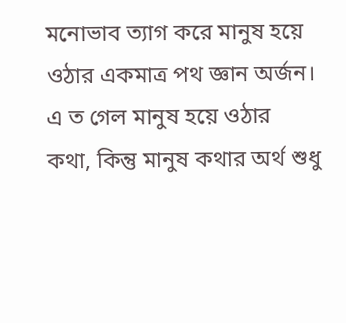মনোভাব ত্যাগ করে মানুষ হয়ে ওঠার একমাত্র পথ জ্ঞান অর্জন। এ ত গেল মানুষ হয়ে ওঠার কথা, কিন্তু মানুষ কথার অর্থ শুধু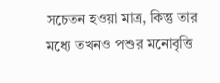সচেতন হওয়া মাত্র, কিন্তু তার মধ্যে তখনও পশুর মনোবৃত্তি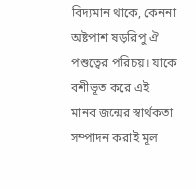বিদ্যমান থাকে, কেননা অষ্টপাশ ষড়রিপু ঐ পশুত্বের পরিচয়। যাকে বশীভূত করে এই মানব জন্মের স্বার্থকতা সম্পাদন করাই মূল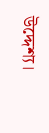উদ্দেশ্য।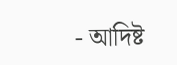- আদিষ্ট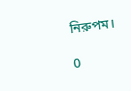নিরুপম।

0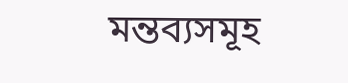মন্তব্যসমূহ